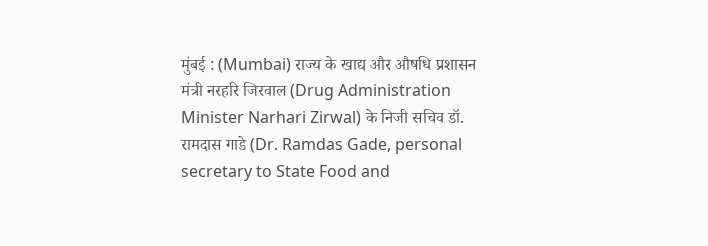मुंबई : (Mumbai) राज्य के खाद्य और औषधि प्रशासन मंत्री नरहरि जिरवाल (Drug Administration Minister Narhari Zirwal) के निजी सचिव डॉ. रामदास गाडे (Dr. Ramdas Gade, personal secretary to State Food and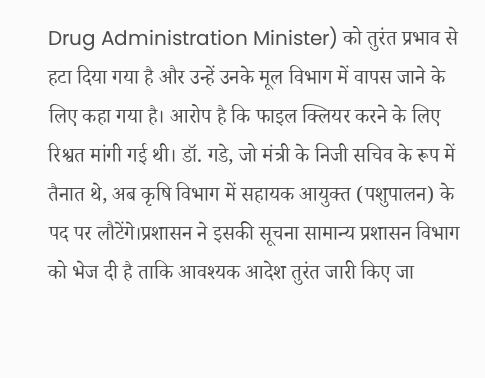Drug Administration Minister) को तुरंत प्रभाव से हटा दिया गया है और उन्हें उनके मूल विभाग में वापस जाने के लिए कहा गया है। आरोप है कि फाइल क्लियर करने के लिए रिश्वत मांगी गई थी। डॉ. गडे, जो मंत्री के निजी सचिव के रूप में तैनात थे, अब कृषि विभाग में सहायक आयुक्त (पशुपालन) के पद पर लौटेंगे।प्रशासन ने इसकी सूचना सामान्य प्रशासन विभाग को भेज दी है ताकि आवश्यक आदेश तुरंत जारी किए जा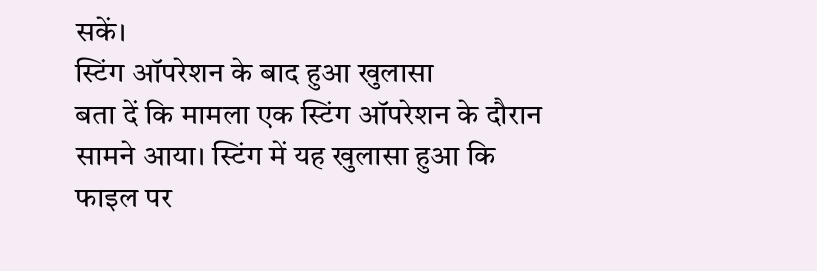सकें।
स्टिंग ऑपरेशन के बाद हुआ खुलासा
बता दें कि मामला एक स्टिंग ऑपरेशन के दौरान सामने आया। स्टिंग में यह खुलासा हुआ कि फाइल पर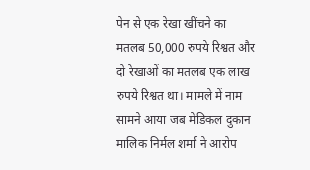पेन से एक रेखा खींचने का मतलब 50,000 रुपये रिश्वत और दो रेखाओं का मतलब एक लाख रुपये रिश्वत था। मामले में नाम सामने आया जब मेडिकल दुकान मालिक निर्मल शर्मा ने आरोप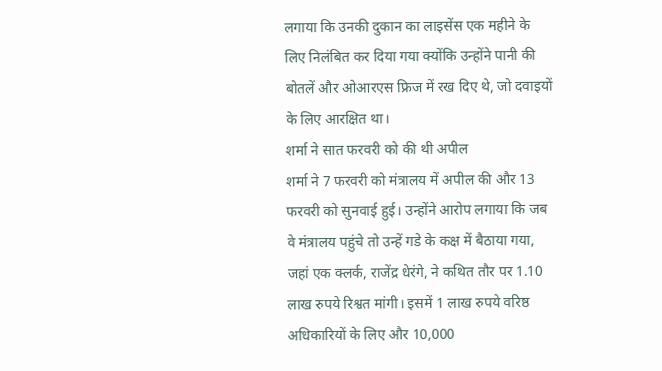लगाया कि उनकी दुकान का लाइसेंस एक महीने के लिए निलंबित कर दिया गया क्योंकि उन्होंने पानी की बोतलें और ओआरएस फ्रिज में रख दिए थे, जो दवाइयों के लिए आरक्षित था।
शर्मा ने सात फरवरी को की थी अपील
शर्मा ने 7 फरवरी को मंत्रालय में अपील की और 13 फरवरी को सुनवाई हुई। उन्होंने आरोप लगाया कि जब वे मंत्रालय पहुंचे तो उन्हें गडे के कक्ष में बैठाया गया, जहां एक क्लर्क, राजेंद्र धेरंगे, ने कथित तौर पर 1.10 लाख रुपये रिश्वत मांगी। इसमें 1 लाख रुपये वरिष्ठ अधिकारियों के लिए और 10,000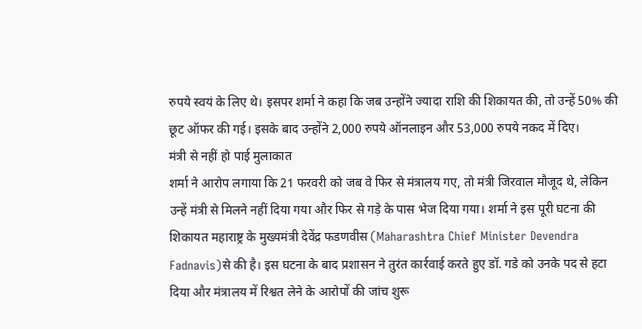रुपये स्वयं के लिए थे। इसपर शर्मा ने कहा कि जब उन्होंने ज्यादा राशि की शिकायत की, तो उन्हें 50% की छूट ऑफर की गई। इसके बाद उन्होंने 2,000 रुपये ऑनलाइन और 53,000 रुपये नकद में दिए।
मंत्री से नहीं हो पाई मुलाकात
शर्मा ने आरोप लगाया कि 21 फरवरी को जब वे फिर से मंत्रालय गए, तो मंत्री जिरवाल मौजूद थे, लेकिन उन्हें मंत्री से मिलने नहीं दिया गया और फिर से गड़े के पास भेज दिया गया। शर्मा ने इस पूरी घटना की शिकायत महाराष्ट्र के मुख्यमंत्री देवेंद्र फडणवीस (Maharashtra Chief Minister Devendra Fadnavis)से की है। इस घटना के बाद प्रशासन ने तुरंत कार्रवाई करते हुए डॉ. गडे को उनके पद से हटा दिया और मंत्रालय में रिश्वत लेने के आरोपों की जांच शुरू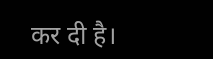कर दी है।